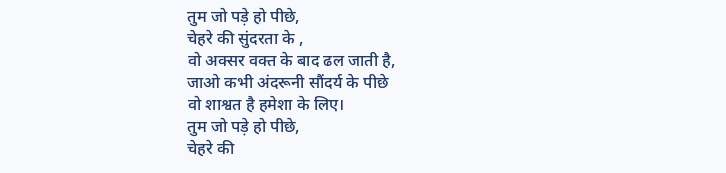तुम जो पड़े हो पीछे,
चेहरे की सुंदरता के ,
वो अक्सर वक्त के बाद ढल जाती है,
जाओ कभी अंदरूनी सौंदर्य के पीछे
वो शाश्वत है हमेशा के लिए।
तुम जो पड़े हो पीछे,
चेहरे की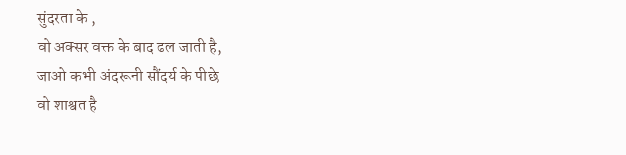सुंदरता के ,
वो अक्सर वक्त के बाद ढल जाती है,
जाओ कभी अंदरूनी सौंदर्य के पीछे
वो शाश्वत है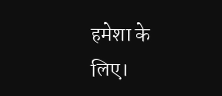हमेशा के लिए।